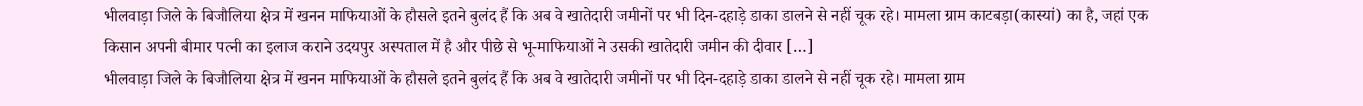भीलवाड़ा जिले के बिजौलिया क्षेत्र में खनन माफियाओं के हौसले इतने बुलंद हैं कि अब वे खातेदारी जमीनों पर भी दिन-दहाड़े डाका डालने से नहीं चूक रहे। मामला ग्राम काटबड़ा(कास्यां) का है, जहां एक किसान अपनी बीमार पत्नी का इलाज कराने उदयपुर अस्पताल में है और पीछे से भू-माफियाओं ने उसकी खातेदारी जमीन की दीवार […]
भीलवाड़ा जिले के बिजौलिया क्षेत्र में खनन माफियाओं के हौसले इतने बुलंद हैं कि अब वे खातेदारी जमीनों पर भी दिन-दहाड़े डाका डालने से नहीं चूक रहे। मामला ग्राम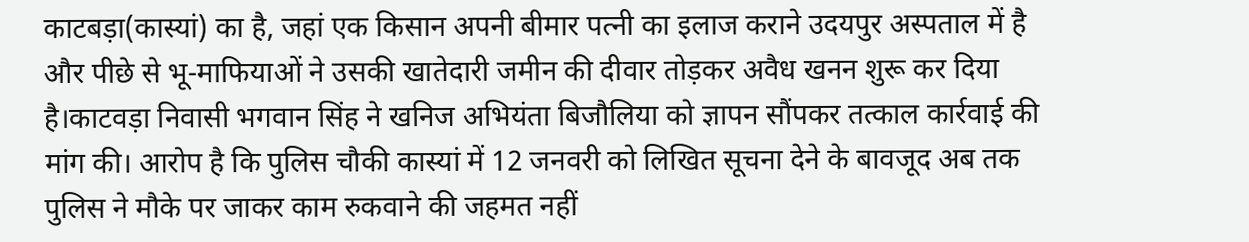काटबड़ा(कास्यां) का है, जहां एक किसान अपनी बीमार पत्नी का इलाज कराने उदयपुर अस्पताल में है और पीछे से भू-माफियाओं ने उसकी खातेदारी जमीन की दीवार तोड़कर अवैध खनन शुरू कर दिया है।काटवड़ा निवासी भगवान सिंह ने खनिज अभियंता बिजौलिया को ज्ञापन सौंपकर तत्काल कार्रवाई की मांग की। आरोप है कि पुलिस चौकी कास्यां में 12 जनवरी को लिखित सूचना देने के बावजूद अब तक पुलिस ने मौके पर जाकर काम रुकवाने की जहमत नहीं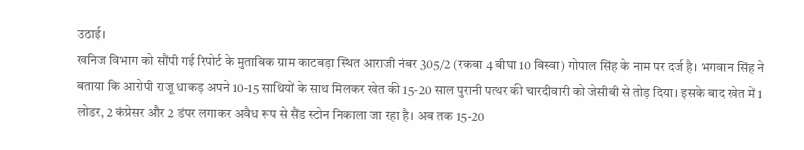उठाई।
खनिज विभाग को सौंपी गई रिपोर्ट के मुताबिक ग्राम काटबड़ा स्थित आराजी नंबर 305/2 (रकबा 4 बीघा 10 बिस्वा) गोपाल सिंह के नाम पर दर्ज है। भगवान सिंह ने बताया कि आरोपी राजू धाकड़ अपने 10-15 साथियों के साथ मिलकर खेत की 15-20 साल पुरानी पत्थर की चारदीवारी को जेसीबी से तोड़ दिया। इसके बाद खेत में 1 लोडर, 2 कंप्रेसर और 2 डंपर लगाकर अवैध रूप से सैंड स्टोन निकाला जा रहा है। अब तक 15-20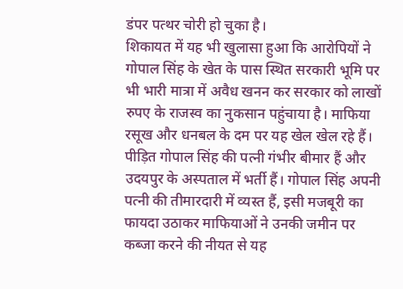डंपर पत्थर चोरी हो चुका है।
शिकायत में यह भी खुलासा हुआ कि आरोपियों ने गोपाल सिंह के खेत के पास स्थित सरकारी भूमि पर भी भारी मात्रा में अवैध खनन कर सरकार को लाखों रुपए के राजस्व का नुकसान पहुंचाया है। माफिया रसूख और धनबल के दम पर यह खेल खेल रहे हैं।
पीड़ित गोपाल सिंह की पत्नी गंभीर बीमार हैं और उदयपुर के अस्पताल में भर्ती हैं। गोपाल सिंह अपनी पत्नी की तीमारदारी में व्यस्त हैं, इसी मजबूरी का फायदा उठाकर माफियाओं ने उनकी जमीन पर कब्जा करने की नीयत से यह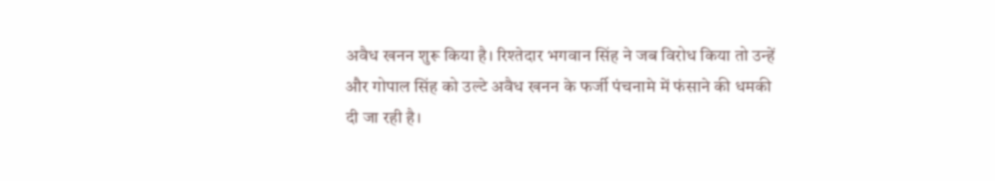अवैध खनन शुरू किया है। रिश्तेदार भगवान सिंह ने जब विरोध किया तो उन्हें और गोपाल सिंह को उल्टे अवैध खनन के फर्जी पंचनामे में फंसाने की धमकी दी जा रही है।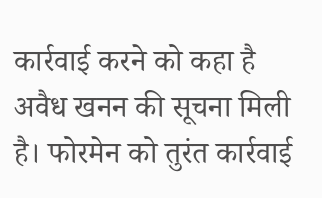कार्रवाई करने को कहा है
अवैध खनन की सूचना मिली है। फोरमेन को तुरंत कार्रवाई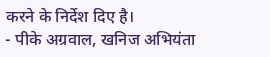करने के निर्देश दिए है।
- पीके अग्रवाल, खनिज अभियंता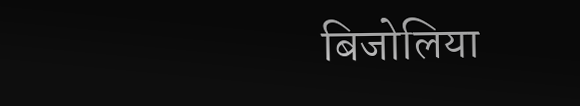बिजोलिया